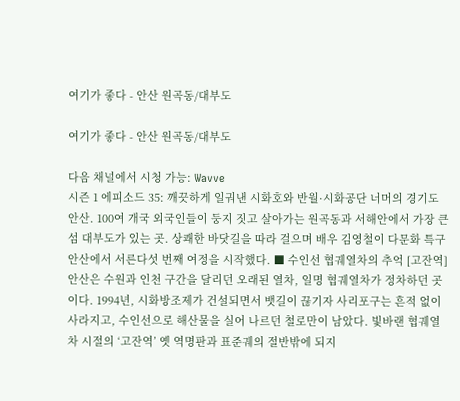여기가 좋다 - 안산 원곡동/대부도

여기가 좋다 - 안산 원곡동/대부도

다음 채널에서 시청 가능: Wavve
시즌 1 에피소드 35: 깨끗하게 일궈낸 시화호와 반월·시화공단 너머의 경기도 안산. 100여 개국 외국인들이 둥지 짓고 살아가는 원곡동과 서해안에서 가장 큰 섬 대부도가 있는 곳. 상쾌한 바닷길을 따라 걸으며 배우 김영철이 다문화 특구 안산에서 서른다섯 번째 여정을 시작했다. ■ 수인선 협궤열차의 추억 [고잔역] 안산은 수원과 인천 구간을 달리던 오래된 열차, 일명 협궤열차가 정차하던 곳이다. 1994년, 시화방조제가 건설되면서 뱃길이 끊기자 사리포구는 흔적 없이 사라지고, 수인선으로 해산물을 실어 나르던 철로만이 남았다. 빛바랜 협궤열차 시절의 ‘고잔역’ 옛 역명판과 표준궤의 절반밖에 되지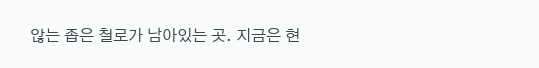않는 좁은 철로가 남아있는 곳. 지금은 현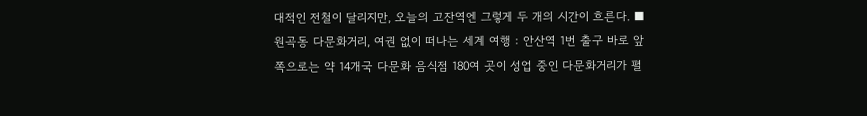대적인 전철이 달리지만, 오늘의 고잔역엔 그렇게 두 개의 시간이 흐른다. ■ 원곡동 다문화거리, 여권 없이 떠나는 세계 여행 : 안산역 1번 출구 바로 앞쪽으로는 약 14개국 다문화 음식점 180여 곳이 성업 중인 다문화거리가 펼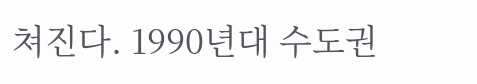쳐진다. 1990년대 수도권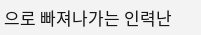으로 빠져나가는 인력난